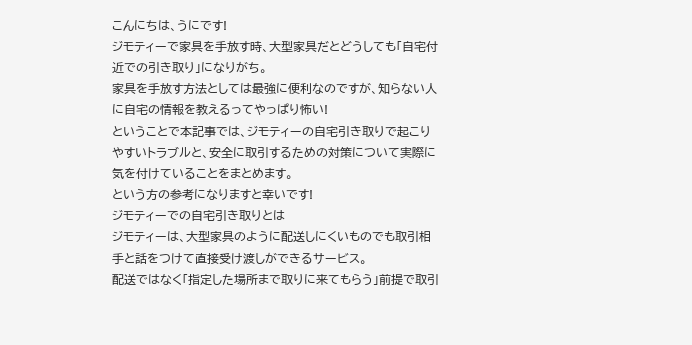こんにちは、うにです!
ジモティーで家具を手放す時、大型家具だとどうしても「自宅付近での引き取り」になりがち。
家具を手放す方法としては最強に便利なのですが、知らない人に自宅の情報を教えるってやっぱり怖い!
ということで本記事では、ジモティーの自宅引き取りで起こりやすいトラブルと、安全に取引するための対策について実際に気を付けていることをまとめます。
という方の参考になりますと幸いです!
ジモティーでの自宅引き取りとは
ジモティーは、大型家具のように配送しにくいものでも取引相手と話をつけて直接受け渡しができるサービス。
配送ではなく「指定した場所まで取りに来てもらう」前提で取引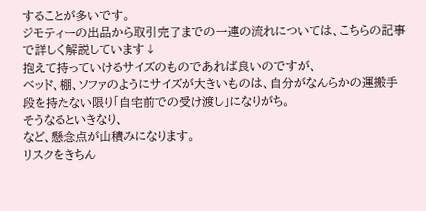することが多いです。
ジモティーの出品から取引完了までの一連の流れについては、こちらの記事で詳しく解説しています↓
抱えて持っていけるサイズのものであれば良いのですが、
ベッド、棚、ソファのようにサイズが大きいものは、自分がなんらかの運搬手段を持たない限り「自宅前での受け渡し」になりがち。
そうなるといきなり、
など、懸念点が山積みになります。
リスクをきちん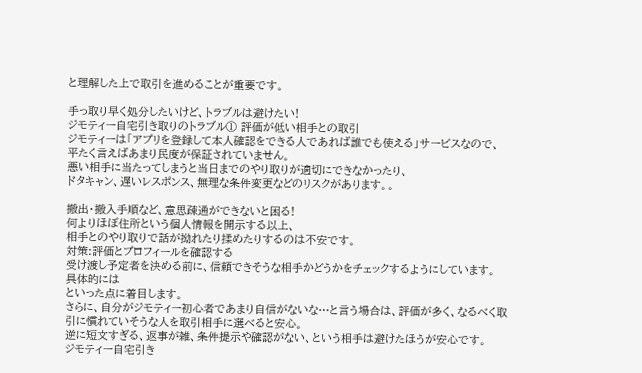と理解した上で取引を進めることが重要です。

手っ取り早く処分したいけど、トラブルは避けたい!
ジモティー自宅引き取りのトラブル① 評価が低い相手との取引
ジモティーは「アプリを登録して本人確認をできる人であれば誰でも使える」サービスなので、
平たく言えばあまり民度が保証されていません。
悪い相手に当たってしまうと当日までのやり取りが適切にできなかったり、
ドタキャン、遅いレスポンス、無理な条件変更などのリスクがあります。。

搬出・搬入手順など、意思疎通ができないと困る!
何よりほぼ住所という個人情報を開示する以上、
相手とのやり取りで話が拗れたり揉めたりするのは不安です。
対策:評価とプロフィールを確認する
受け渡し予定者を決める前に、信頼できそうな相手かどうかをチェックするようにしています。
具体的には
といった点に着目します。
さらに、自分がジモティー初心者であまり自信がないな…と言う場合は、評価が多く、なるべく取引に慣れていそうな人を取引相手に選べると安心。
逆に短文すぎる、返事が雑、条件提示や確認がない、という相手は避けたほうが安心です。
ジモティー自宅引き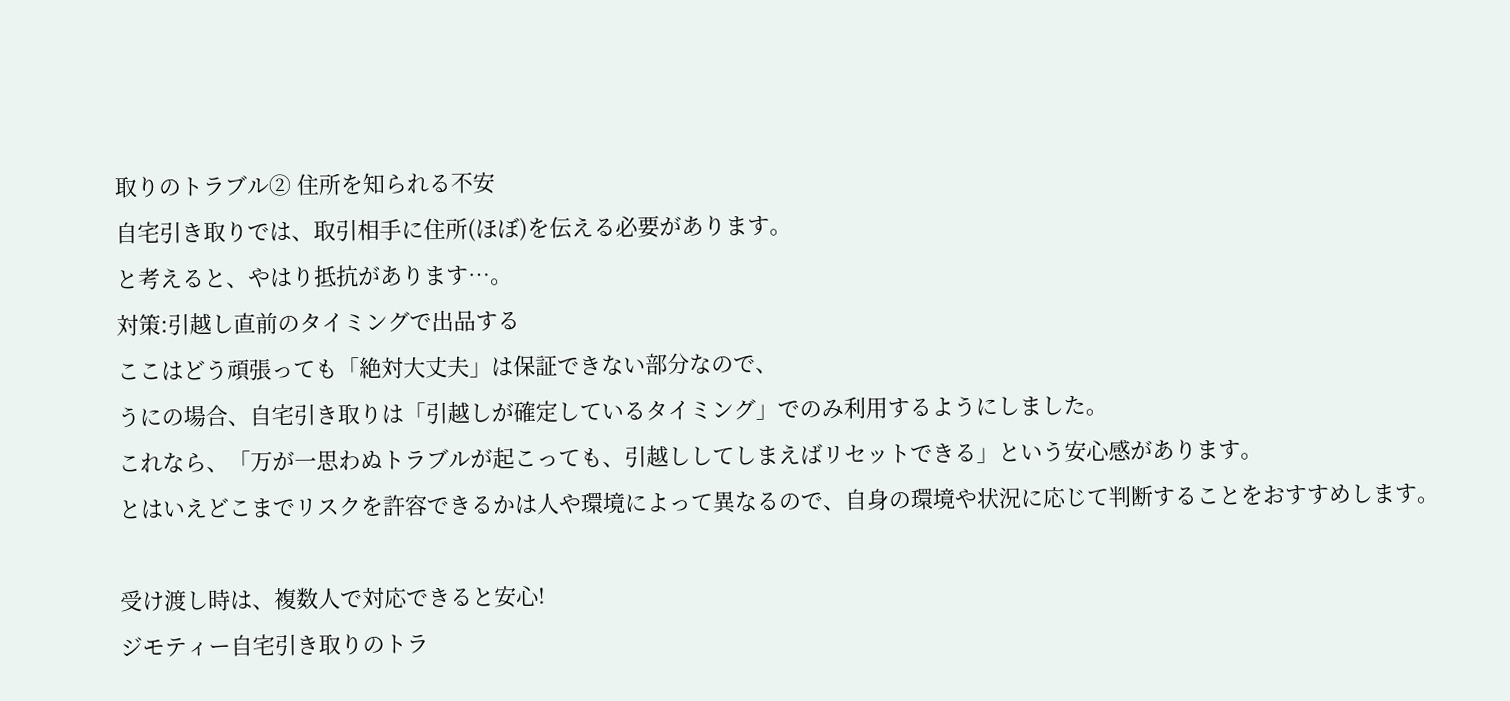取りのトラブル② 住所を知られる不安
自宅引き取りでは、取引相手に住所(ほぼ)を伝える必要があります。
と考えると、やはり抵抗があります…。
対策:引越し直前のタイミングで出品する
ここはどう頑張っても「絶対大丈夫」は保証できない部分なので、
うにの場合、自宅引き取りは「引越しが確定しているタイミング」でのみ利用するようにしました。
これなら、「万が一思わぬトラブルが起こっても、引越ししてしまえばリセットできる」という安心感があります。
とはいえどこまでリスクを許容できるかは人や環境によって異なるので、自身の環境や状況に応じて判断することをおすすめします。

受け渡し時は、複数人で対応できると安心!
ジモティー自宅引き取りのトラ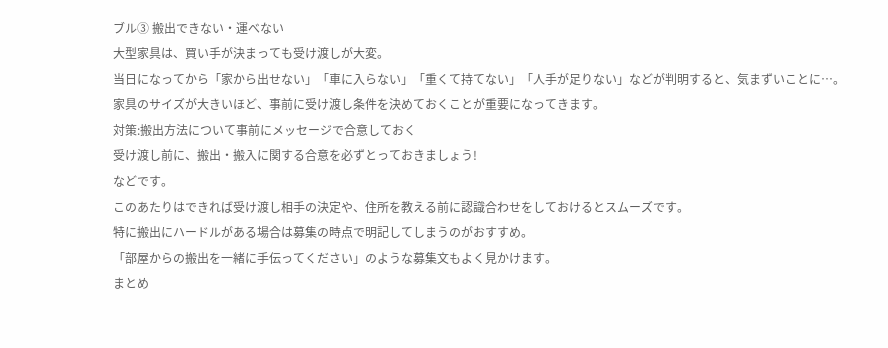ブル③ 搬出できない・運べない
大型家具は、買い手が決まっても受け渡しが大変。
当日になってから「家から出せない」「車に入らない」「重くて持てない」「人手が足りない」などが判明すると、気まずいことに…。
家具のサイズが大きいほど、事前に受け渡し条件を決めておくことが重要になってきます。
対策:搬出方法について事前にメッセージで合意しておく
受け渡し前に、搬出・搬入に関する合意を必ずとっておきましょう!
などです。
このあたりはできれば受け渡し相手の決定や、住所を教える前に認識合わせをしておけるとスムーズです。
特に搬出にハードルがある場合は募集の時点で明記してしまうのがおすすめ。
「部屋からの搬出を一緒に手伝ってください」のような募集文もよく見かけます。
まとめ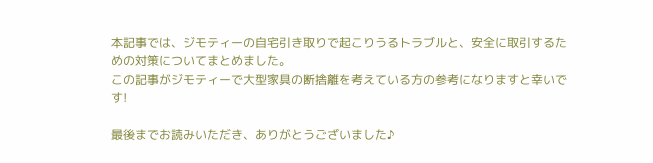本記事では、ジモティーの自宅引き取りで起こりうるトラブルと、安全に取引するための対策についてまとめました。
この記事がジモティーで大型家具の断捨離を考えている方の参考になりますと幸いです!

最後までお読みいただき、ありがとうございました♪